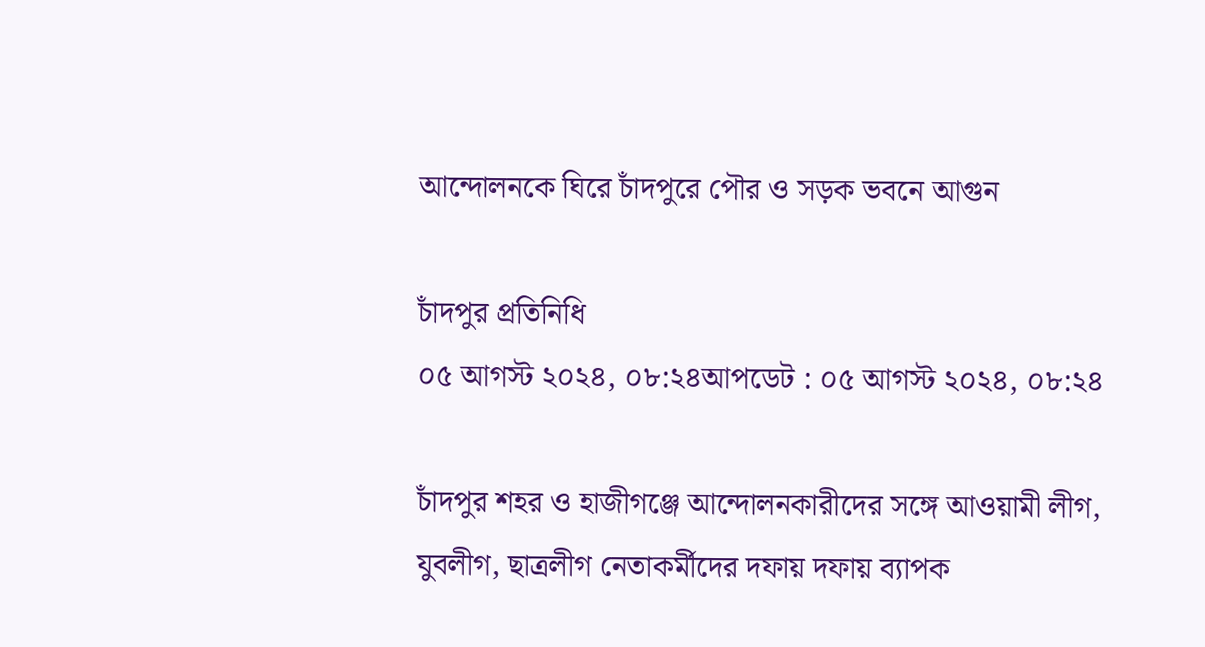আন্দোলনকে ঘিরে চাঁদপুরে পৌর ও সড়ক ভবনে আগুন

চাঁদপুর প্রতিনিধি
০৫ আগস্ট ২০২৪, ০৮:২৪আপডেট : ০৫ আগস্ট ২০২৪, ০৮:২৪

চাঁদপুর শহর ও হাজীগঞ্জে আন্দোলনকারীদের সঙ্গে আওয়ামী লীগ, যুবলীগ, ছাত্রলীগ নেতাকর্মীদের দফায় দফায় ব্যাপক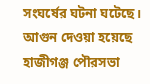সংঘর্ষের ঘটনা ঘটেছে। আগুন দেওয়া হয়েছে হাজীগঞ্জ পৌরসভা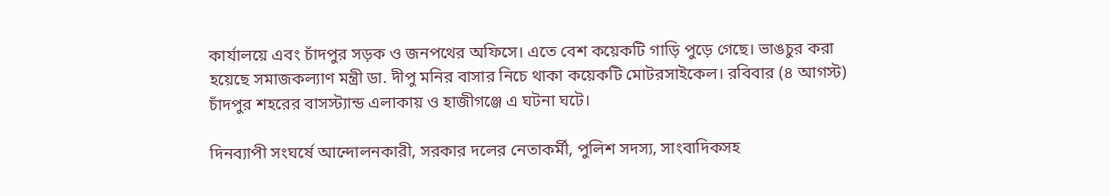কার্যালয়ে এবং চাঁদপুর সড়ক ও জনপথের অফিসে। এতে বেশ কয়েকটি গাড়ি পুড়ে গেছে। ভাঙচুর করা হয়েছে সমাজকল্যাণ মন্ত্রী ডা. দীপু মনির বাসার নিচে থাকা কয়েকটি মোটরসাইকেল। রবিবার (৪ আগস্ট) চাঁদপুর শহরের বাসস্ট্যান্ড এলাকায় ও হাজীগঞ্জে এ ঘটনা ঘটে।

দিনব্যাপী সংঘর্ষে আন্দোলনকারী, সরকার দলের নেতাকর্মী, পুলিশ সদস্য, সাংবাদিকসহ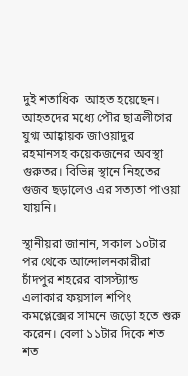দুই শতাধিক  আহত হয়েছেন। আহতদের মধ্যে পৌর ছাত্রলীগের যুগ্ম আহ্বায়ক জাওয়াদুর রহমানসহ কয়েকজনের অবস্থা গুরুতর। বিভিন্ন স্থানে নিহতের গুজব ছড়ালেও এর সত্যতা পাওয়া যায়নি।

স্থানীয়রা জানান, সকাল ১০টার পর থেকে আন্দোলনকারীরা চাঁদপুর শহরের বাসস্ট্যান্ড এলাকার ফয়সাল শপিং কমপ্লেক্সের সামনে জড়ো হতে শুরু করেন। বেলা ১১টার দিকে শত শত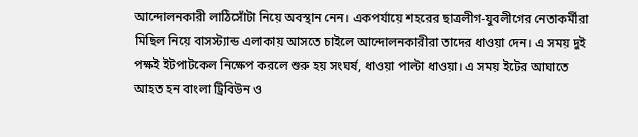আন্দোলনকারী লাঠিসোঁটা নিয়ে অবস্থান নেন। একপর্যায়ে শহরের ছাত্রলীগ-যুবলীগের নেতাকর্মীরা মিছিল নিয়ে বাসস্ট্যান্ড এলাকায় আসতে চাইলে আন্দোলনকারীরা তাদের ধাওয়া দেন। এ সময় দুই পক্ষই ইটপাটকেল নিক্ষেপ করলে শুরু হয় সংঘর্ষ, ধাওয়া পাল্টা ধাওয়া। এ সময় ইটের আঘাতে আহত হন বাংলা ট্রিবিউন ও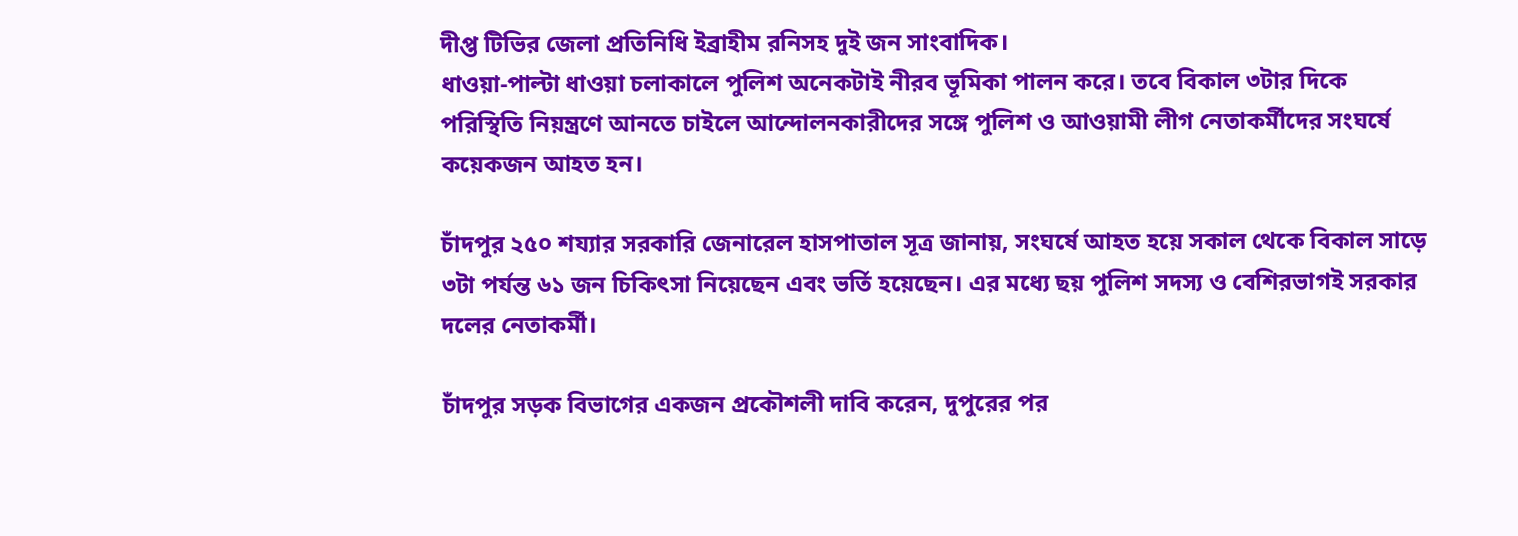দীপ্ত টিভির জেলা প্রতিনিধি ইব্রাহীম রনিসহ দুই জন সাংবাদিক।
ধাওয়া-পাল্টা ধাওয়া চলাকালে পুলিশ অনেকটাই নীরব ভূমিকা পালন করে। তবে বিকাল ৩টার দিকে পরিস্থিতি নিয়ন্ত্রণে আনতে চাইলে আন্দোলনকারীদের সঙ্গে পুলিশ ও আওয়ামী লীগ নেতাকর্মীদের সংঘর্ষে কয়েকজন আহত হন।

চাঁদপুর ২৫০ শয্যার সরকারি জেনারেল হাসপাতাল সূত্র জানায়, সংঘর্ষে আহত হয়ে সকাল থেকে বিকাল সাড়ে ৩টা পর্যন্ত ৬১ জন চিকিৎসা নিয়েছেন এবং ভর্তি হয়েছেন। এর মধ্যে ছয় পুলিশ সদস্য ও বেশিরভাগই সরকার দলের নেতাকর্মী।

চাঁদপুর সড়ক বিভাগের একজন প্রকৌশলী দাবি করেন, দুপুরের পর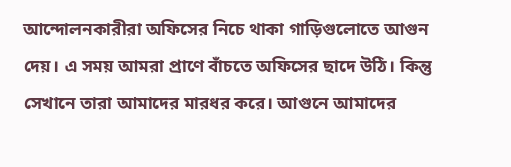আন্দোলনকারীরা অফিসের নিচে থাকা গাড়িগুলোতে আগুন দেয়। এ সময় আমরা প্রাণে বাঁচতে অফিসের ছাদে উঠি। কিন্তু সেখানে তারা আমাদের মারধর করে। আগুনে আমাদের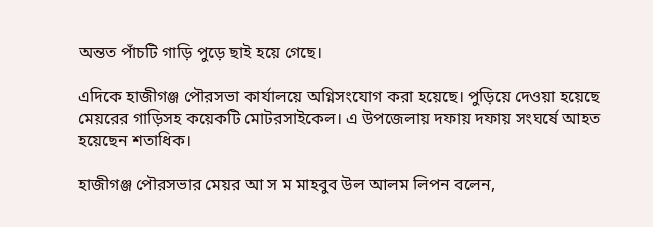অন্তত পাঁচটি গাড়ি পুড়ে ছাই হয়ে গেছে।

এদিকে হাজীগঞ্জ পৌরসভা কার্যালয়ে অগ্নিসংযোগ করা হয়েছে। পুড়িয়ে দেওয়া হয়েছে মেয়রের গাড়িসহ কয়েকটি মোটরসাইকেল। এ উপজেলায় দফায় দফায় সংঘর্ষে আহত হয়েছেন শতাধিক।

হাজীগঞ্জ পৌরসভার মেয়র আ স ম মাহবুব উল আলম লিপন বলেন,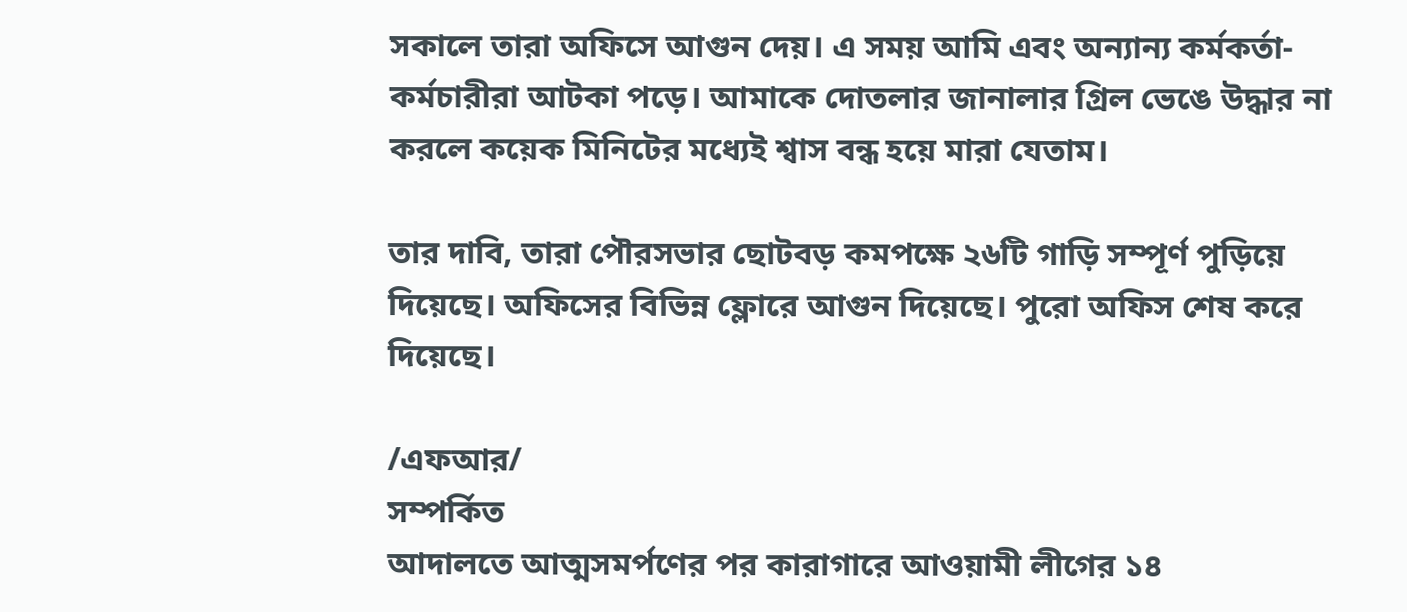সকালে তারা অফিসে আগুন দেয়। এ সময় আমি এবং অন্যান্য কর্মকর্তা-কর্মচারীরা আটকা পড়ে। আমাকে দোতলার জানালার গ্রিল ভেঙে উদ্ধার না করলে কয়েক মিনিটের মধ্যেই শ্বাস বন্ধ হয়ে মারা যেতাম।

তার দাবি, তারা পৌরসভার ছোটবড় কমপক্ষে ২৬টি গাড়ি সম্পূর্ণ পুড়িয়ে দিয়েছে। অফিসের বিভিন্ন ফ্লোরে আগুন দিয়েছে। পুরো অফিস শেষ করে দিয়েছে।

/এফআর/
সম্পর্কিত
আদালতে আত্মসমর্পণের পর কারাগারে আওয়ামী লীগের ১৪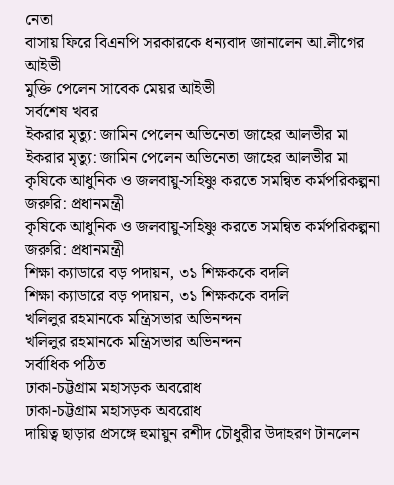নেতা
বাসায় ফিরে বিএনপি সরকারকে ধন্যবাদ জানালেন আ.লীগের আইভী
মুক্তি পেলেন সাবেক মেয়র আইভী
সর্বশেষ খবর
ইকরার মৃত্যু: জামিন পেলেন অভিনেতা জাহের আলভীর মা
ইকরার মৃত্যু: জামিন পেলেন অভিনেতা জাহের আলভীর মা
কৃষিকে আধুনিক ও জলবায়ু-সহিষ্ণু করতে সমন্বিত কর্মপরিকল্পনা জরুরি: প্রধানমন্ত্রী
কৃষিকে আধুনিক ও জলবায়ু-সহিষ্ণু করতে সমন্বিত কর্মপরিকল্পনা জরুরি: প্রধানমন্ত্রী
শিক্ষা ক্যাডারে বড় পদায়ন, ৩১ শিক্ষককে বদলি
শিক্ষা ক্যাডারে বড় পদায়ন, ৩১ শিক্ষককে বদলি
খলিলুর রহমানকে মন্ত্রিসভার অভিনন্দন
খলিলুর রহমানকে মন্ত্রিসভার অভিনন্দন
সর্বাধিক পঠিত
ঢাকা-চট্টগ্রাম মহাসড়ক অবরোধ
ঢাকা-চট্টগ্রাম মহাসড়ক অবরোধ
দায়িত্ব ছাড়ার প্রসঙ্গে হুমায়ুন রশীদ চৌধুরীর উদাহরণ টানলেন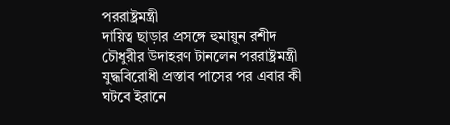পররাষ্ট্রমন্ত্রী
দায়িত্ব ছাড়ার প্রসঙ্গে হুমায়ুন রশীদ চৌধুরীর উদাহরণ টানলেন পররাষ্ট্রমন্ত্রী
যুদ্ধবিরোধী প্রস্তাব পাসের পর এবার কী ঘটবে ইরানে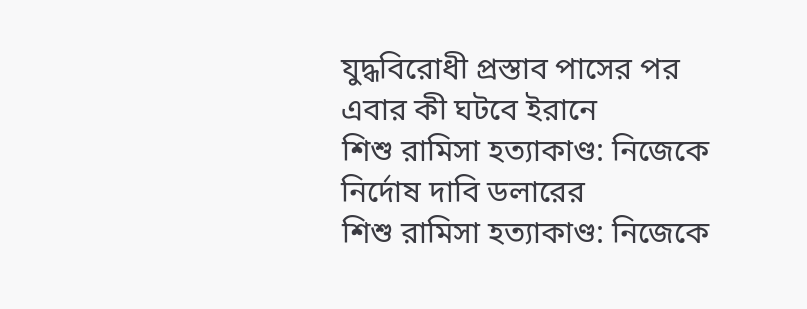যুদ্ধবিরোধী প্রস্তাব পাসের পর এবার কী ঘটবে ইরানে
শিশু রামিসা হত্যাকাণ্ড: নিজেকে নির্দোষ দাবি ডলারের
শিশু রামিসা হত্যাকাণ্ড: নিজেকে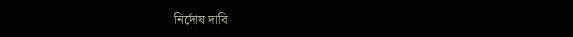নির্দোষ দাবি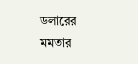ডলারের
মমতার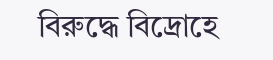বিরুদ্ধে বিদ্রোহে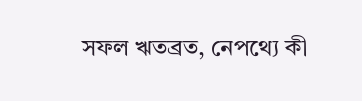সফল ঋতব্রত, নেপথ্যে কী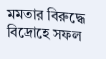মমতার বিরুদ্ধে বিদ্রোহে সফল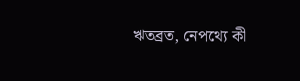ঋতব্রত, নেপথ্যে কী